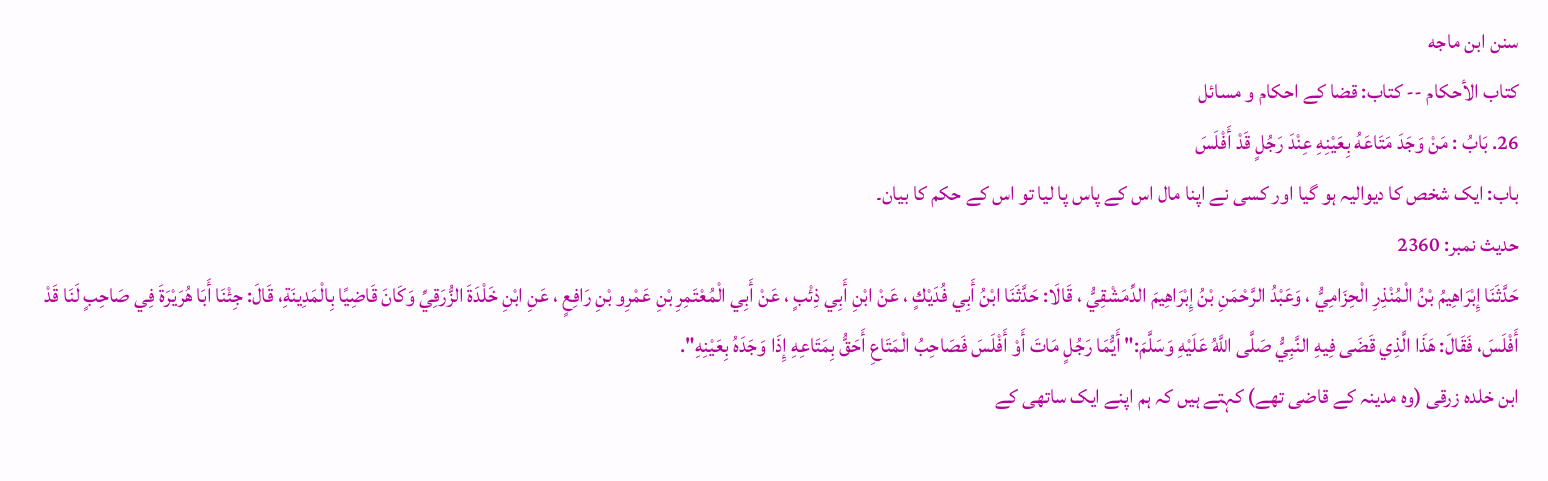سنن ابن ماجه
كتاب الأحكام -- کتاب: قضا کے احکام و مسائل
26. بَابُ : مَنْ وَجَدَ مَتَاعَهُ بِعَيْنِهِ عِنْدَ رَجُلٍ قَدْ أَفْلَسَ
باب: ایک شخص کا دیوالیہ ہو گیا اور کسی نے اپنا مال اس کے پاس پا لیا تو اس کے حکم کا بیان۔
حدیث نمبر: 2360
حَدَّثَنَا إِبْرَاهِيمُ بْنُ الْمُنْذِرِ الْحِزَامِيُّ ، وَعَبْدُ الرَّحْمَنِ بْنُ إِبْرَاهِيمَ الدِّمَشْقِيُّ ، قَالَا: حَدَّثَنَا ابْنُ أَبِي فُدَيْكٍ ، عَنْ ابْنِ أَبِي ذِئْبٍ ، عَنْ أَبِي الْمُعْتَمِرِ بْنِ عَمْرِو بْنِ رَافِعٍ ، عَنِ ابْنِ خَلْدَةَ الزُّرَقِيِّ وَكَانَ قَاضِيًا بِالْمَدِينَةِ، قَالَ: جِئْنَا أَبَا هُرَيْرَةَ فِي صَاحِبٍ لَنَا قَدْ أَفْلَسَ، فَقَالَ: هَذَا الَّذِي قَضَى فِيهِ النَّبِيُّ صَلَّى اللَّهُ عَلَيْهِ وَسَلَّمَ:" أَيُّمَا رَجُلٍ مَاتَ أَوْ أَفْلَسَ فَصَاحِبُ الْمَتَاعِ أَحَقُّ بِمَتَاعِهِ إِذَا وَجَدَهُ بِعَيْنِهِ".
ابن خلدہ زرقی (وہ مدینہ کے قاضی تھے) کہتے ہیں کہ ہم اپنے ایک ساتھی کے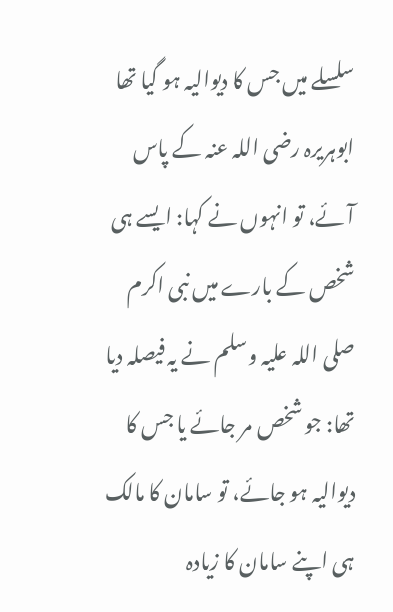سلسلے میں جس کا دیوالیہ ہو گیا تھا ابوہریرہ رضی اللہ عنہ کے پاس آئے، تو انہوں نے کہا: ایسے ہی شخص کے بارے میں نبی اکرم صلی اللہ علیہ وسلم نے یہ فیصلہ دیا تھا: جو شخص مر جائے یا جس کا دیوالیہ ہو جائے، تو سامان کا مالک ہی اپنے سامان کا زیادہ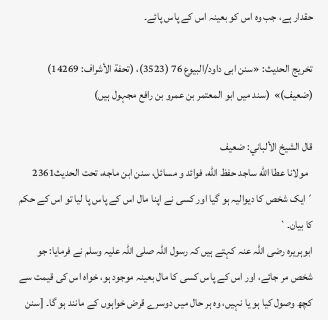حقدار ہے، جب وہ اس کو بعینہ اس کے پاس پائے۔

تخریج الحدیث: «سنن ابی داود/البیوع 76 (3523)، (تحفة الأشراف: 14269) (ضعیف)»  (سند میں ابو المعتمر بن عمرو بن رافع مجہول ہیں)

قال الشيخ الألباني: ضعيف
  مولانا عطا الله ساجد حفظ الله، فوائد و مسائل، سنن ابن ماجه، تحت الحديث2361
´ایک شخص کا دیوالیہ ہو گیا اور کسی نے اپنا مال اس کے پاس پا لیا تو اس کے حکم کا بیان۔`
ابوہریرہ رضی اللہ عنہ کہتے ہیں کہ رسول اللہ صلی اللہ علیہ وسلم نے فرمایا: جو شخص مر جائے، اور اس کے پاس کسی کا مال بعینہ موجود ہو، خواہ اس کی قیمت سے کچھ وصول کیا ہو یا نہیں، وہ ہر حال میں دوسرے قرض خواہوں کے مانند ہو گا۔ [سنن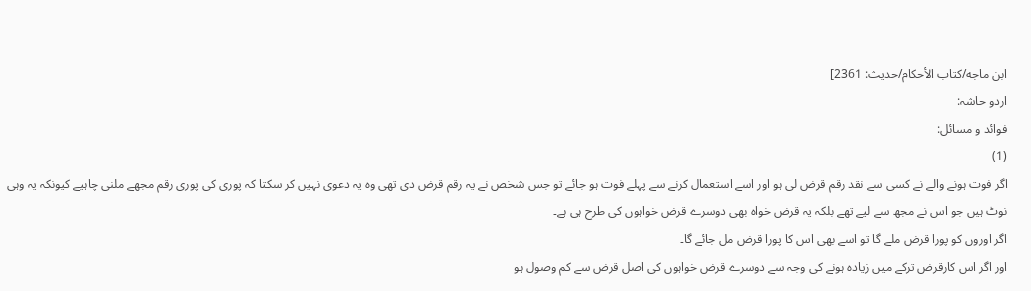ابن ماجه/كتاب الأحكام/حدیث: 2361]
اردو حاشہ:
فوائد و مسائل:
(1)
اگر فوت ہونے والے نے کسی سے نقد رقم قرض لی ہو اور اسے استعمال کرنے سے پہلے فوت ہو جائے تو جس شخص نے یہ رقم قرض دی تھی وہ یہ دعوی نہیں کر سکتا کہ پوری کی پوری رقم مجھے ملنی چاہیے کیونکہ یہ وہی نوٹ ہیں جو اس نے مجھ سے لیے تھے بلکہ یہ قرض خواہ بھی دوسرے قرض خواہوں کی طرح ہی ہے۔
اگر اوروں کو پورا قرض ملے گا تو اسے بھی اس کا پورا قرض مل جائے گا۔
اور اگر اس کارقرض ترکے میں زیادہ ہونے کی وجہ سے دوسرے قرض خواہوں کی اصل قرض سے کم وصول ہو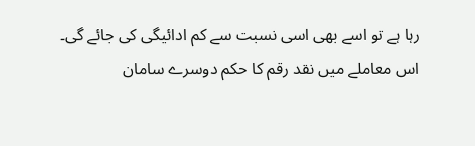رہا ہے تو اسے بھی اسی نسبت سے کم ادائیگی کی جائے گی۔
اس معاملے میں نقد رقم کا حکم دوسرے سامان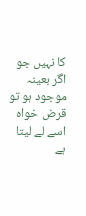کا نہیں جو اگر بعینہ موجود ہو تو قرض خواہ اسے لے لیتا ہے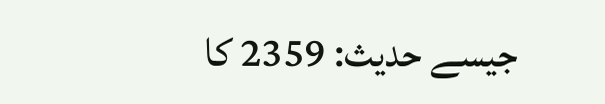جیسے حدیث: 2359 کا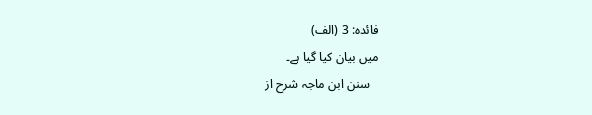فائدہ: 3 (الف)
میں بیان کیا گیا ہے۔
   سنن ابن ماجہ شرح از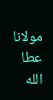مولانا عطا الله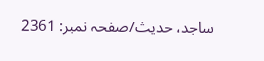ساجد، حدیث/صفحہ نمبر: 2361